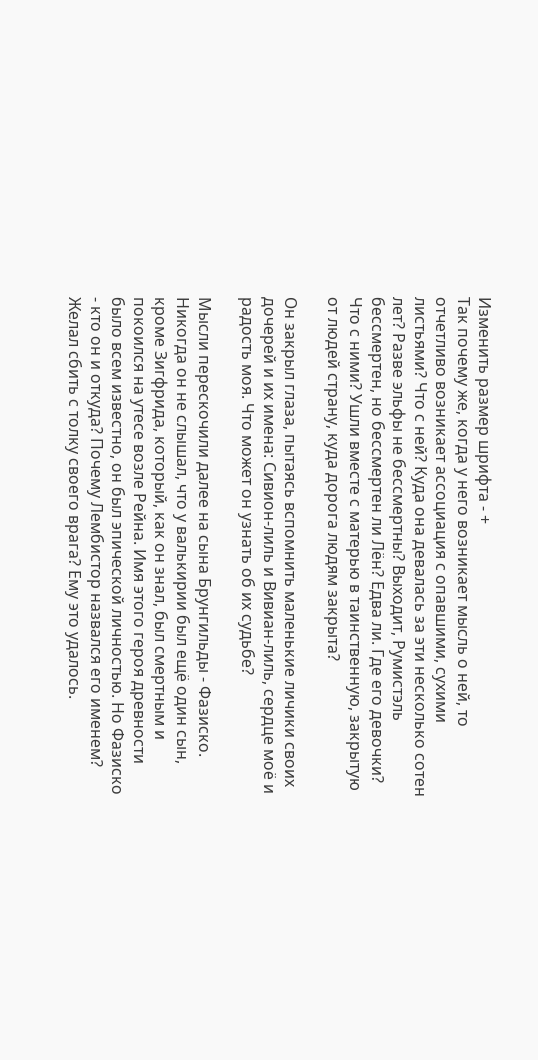Изменить размер шрифта - +
Так почему же, когда у него возникает мысль о ней, то отчетливо возникает ассоциация с опавшими, сухими листьями? Что с ней? Куда она девалась за эти несколько сотен лет? Разве эльфы не бессмертны? Выходит, Румистэль бессмертен, но бессмертен ли Лён? Едва ли. Где его девочки? Что с ними? Ушли вместе с матерью в таинственную, закрытую от людей страну, куда дорога людям закрыта?

Он закрыл глаза, пытаясь вспомнить маленькие личики своих дочерей и их имена: Сивион-лиль и Вивиан-лиль, сердце моё и радость моя. Что может он узнать об их судьбе?

Мысли перескочили далее на сына Брунгильды - Фазиско. Никогда он не слышал, что у валькирии был ещё один сын, кроме Зигфрида, который, как он знал, был смертным и покоился на утесе возле Рейна. Имя этого героя древности было всем известно, он был эпической личностью. Но Фазиско - кто он и откуда? Почему Лембистор назвался его именем? Желал сбить с толку своего врага? Ему это удалось.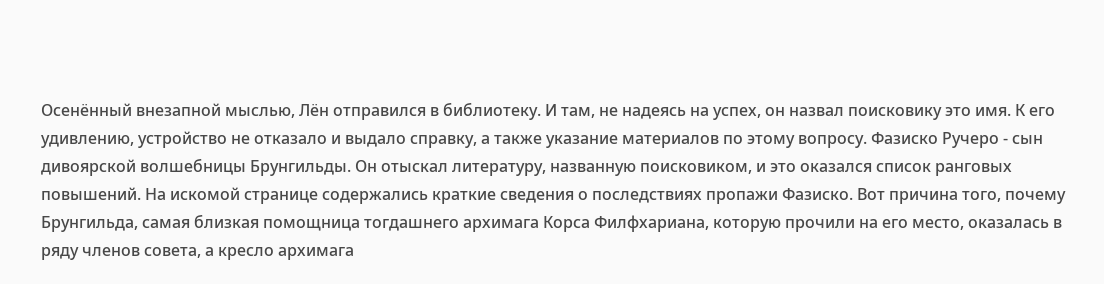Осенённый внезапной мыслью, Лён отправился в библиотеку. И там, не надеясь на успех, он назвал поисковику это имя. К его удивлению, устройство не отказало и выдало справку, а также указание материалов по этому вопросу. Фазиско Ручеро - сын дивоярской волшебницы Брунгильды. Он отыскал литературу, названную поисковиком, и это оказался список ранговых повышений. На искомой странице содержались краткие сведения о последствиях пропажи Фазиско. Вот причина того, почему Брунгильда, самая близкая помощница тогдашнего архимага Корса Филфхариана, которую прочили на его место, оказалась в ряду членов совета, а кресло архимага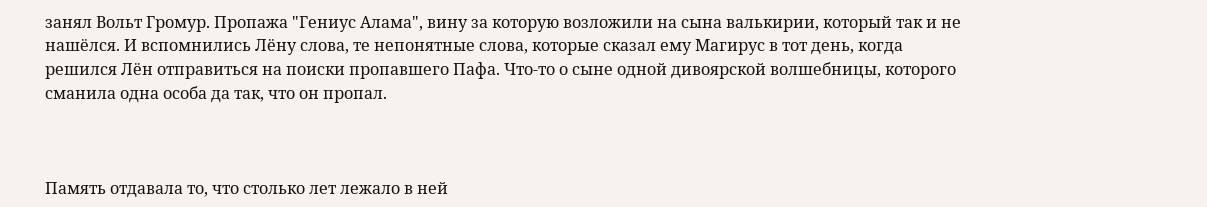занял Вольт Громур. Пропажа "Гениус Алама", вину за которую возложили на сына валькирии, который так и не нашёлся. И вспомнились Лёну слова, те непонятные слова, которые сказал ему Магирус в тот день, когда решился Лён отправиться на поиски пропавшего Пафа. Что-то о сыне одной дивоярской волшебницы, которого сманила одна особа да так, что он пропал.



Память отдавала то, что столько лет лежало в ней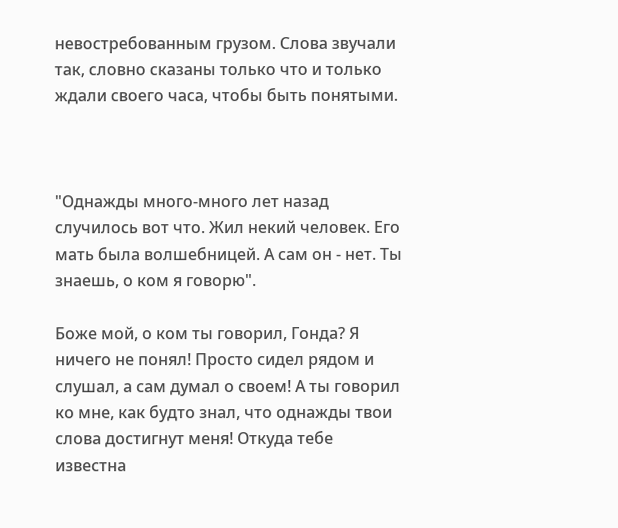невостребованным грузом. Слова звучали так, словно сказаны только что и только ждали своего часа, чтобы быть понятыми.



"Однажды много-много лет назад случилось вот что. Жил некий человек. Его мать была волшебницей. А сам он - нет. Ты знаешь, о ком я говорю".

Боже мой, о ком ты говорил, Гонда? Я ничего не понял! Просто сидел рядом и слушал, а сам думал о своем! А ты говорил ко мне, как будто знал, что однажды твои слова достигнут меня! Откуда тебе известна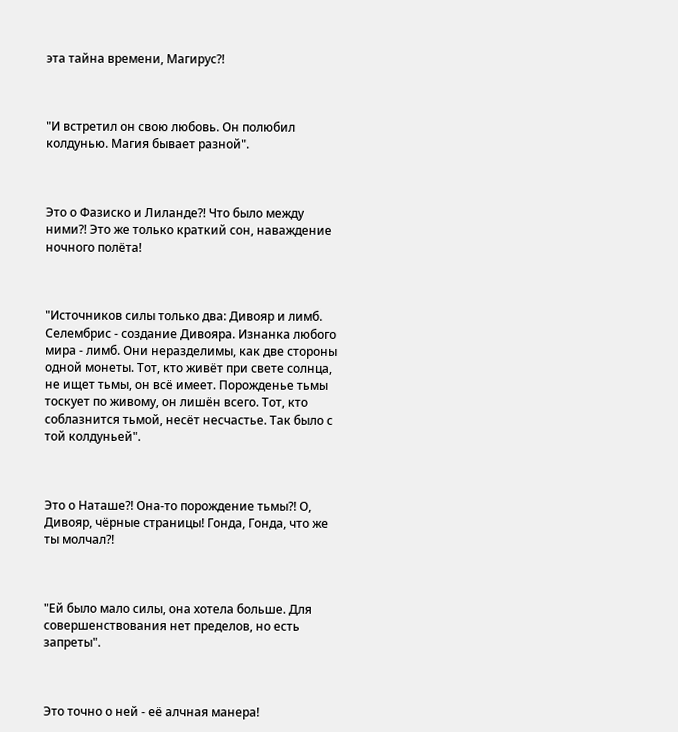эта тайна времени, Магирус?!



"И встретил он свою любовь. Он полюбил колдунью. Магия бывает разной".



Это о Фазиско и Лиланде?! Что было между ними?! Это же только краткий сон, наваждение ночного полёта!



"Источников силы только два: Дивояр и лимб. Селембрис - создание Дивояра. Изнанка любого мира - лимб. Они неразделимы, как две стороны одной монеты. Тот, кто живёт при свете солнца, не ищет тьмы, он всё имеет. Порожденье тьмы тоскует по живому, он лишён всего. Тот, кто соблазнится тьмой, несёт несчастье. Так было с той колдуньей".



Это о Наташе?! Она-то порождение тьмы?! О, Дивояр, чёрные страницы! Гонда, Гонда, что же ты молчал?!



"Ей было мало силы, она хотела больше. Для совершенствования нет пределов, но есть запреты".



Это точно о ней - её алчная манера!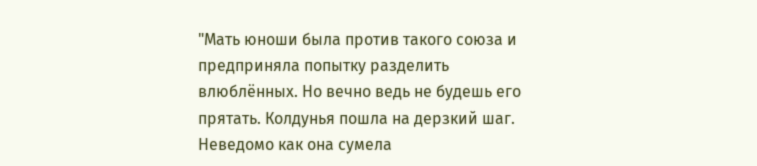"Мать юноши была против такого союза и предприняла попытку разделить влюблённых. Но вечно ведь не будешь его прятать. Колдунья пошла на дерзкий шаг. Неведомо как она сумела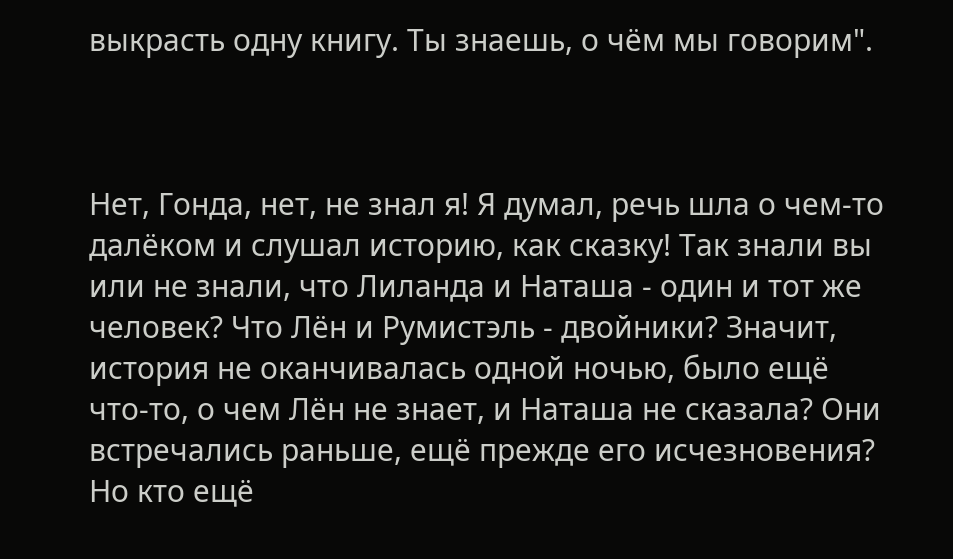выкрасть одну книгу. Ты знаешь, о чём мы говорим".



Нет, Гонда, нет, не знал я! Я думал, речь шла о чем-то далёком и слушал историю, как сказку! Так знали вы или не знали, что Лиланда и Наташа - один и тот же человек? Что Лён и Румистэль - двойники? Значит, история не оканчивалась одной ночью, было ещё что-то, о чем Лён не знает, и Наташа не сказала? Они встречались раньше, ещё прежде его исчезновения? Но кто ещё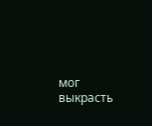мог выкрасть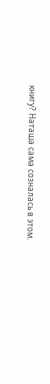книгу? Наташа сама созналась в этом.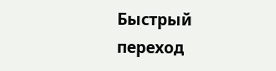Быстрый переход